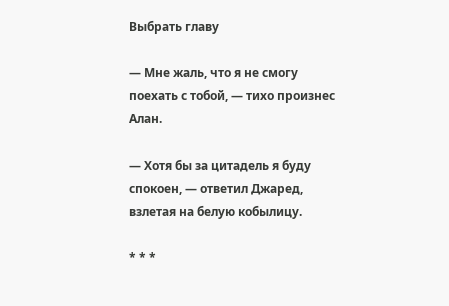Выбрать главу

— Мне жаль, что я не смогу поехать с тобой, — тихо произнес Алан.

— Хотя бы за цитадель я буду спокоен, — ответил Джаред, взлетая на белую кобылицу.

* * *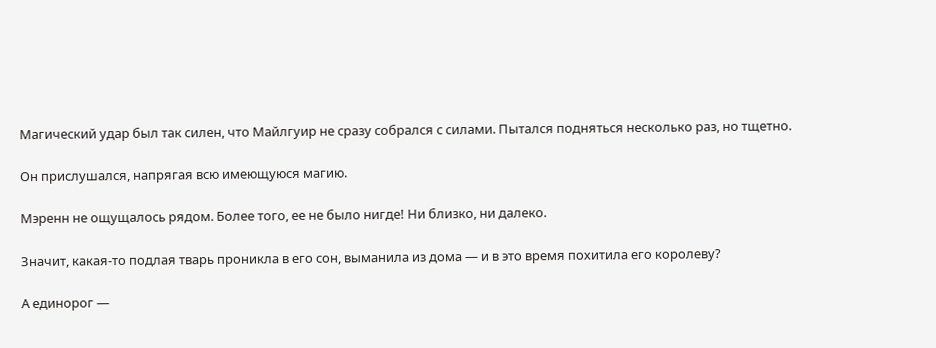Магический удар был так силен, что Майлгуир не сразу собрался с силами. Пытался подняться несколько раз, но тщетно.

Он прислушался, напрягая всю имеющуюся магию.

Мэренн не ощущалось рядом. Более того, ее не было нигде! Ни близко, ни далеко.

Значит, какая-то подлая тварь проникла в его сон, выманила из дома — и в это время похитила его королеву?

А единорог —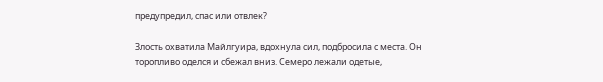предупредил, спас или отвлек?

Злость охватила Майлгуира, вдохнула сил, подбросила с места. Он торопливо оделся и сбежал вниз. Семеро лежали одетые,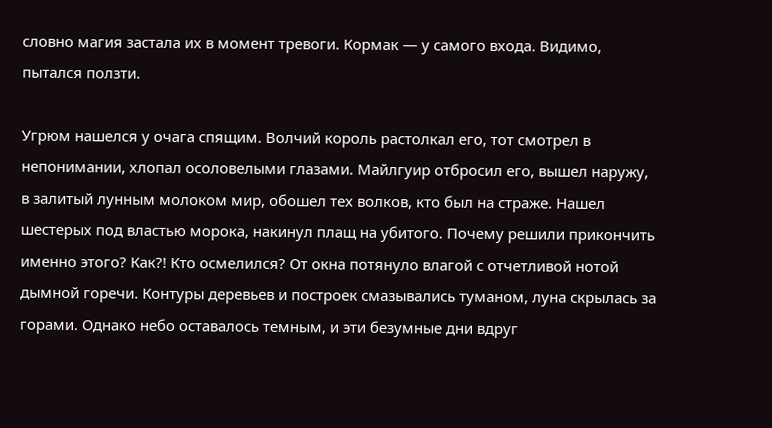словно магия застала их в момент тревоги. Кормак — у самого входа. Видимо, пытался ползти.

Угрюм нашелся у очага спящим. Волчий король растолкал его, тот смотрел в непонимании, хлопал осоловелыми глазами. Майлгуир отбросил его, вышел наружу, в залитый лунным молоком мир, обошел тех волков, кто был на страже. Нашел шестерых под властью морока, накинул плащ на убитого. Почему решили прикончить именно этого? Как?! Кто осмелился? От окна потянуло влагой с отчетливой нотой дымной горечи. Контуры деревьев и построек смазывались туманом, луна скрылась за горами. Однако небо оставалось темным, и эти безумные дни вдруг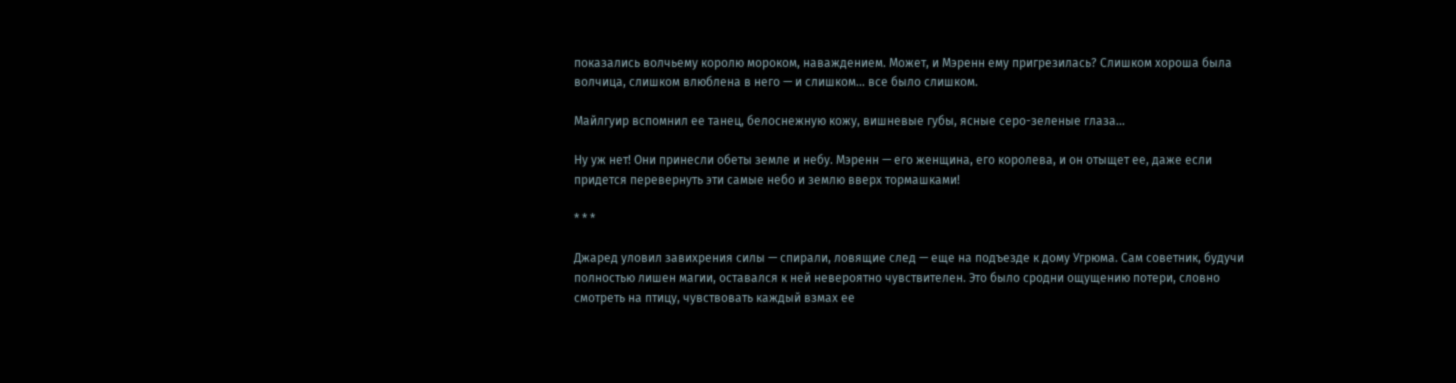показались волчьему королю мороком, наваждением. Может, и Мэренн ему пригрезилась? Слишком хороша была волчица, слишком влюблена в него — и слишком… все было слишком.

Майлгуир вспомнил ее танец, белоснежную кожу, вишневые губы, ясные серо-зеленые глаза…

Ну уж нет! Они принесли обеты земле и небу. Мэренн — его женщина, его королева, и он отыщет ее, даже если придется перевернуть эти самые небо и землю вверх тормашками!

* * *

Джаред уловил завихрения силы — спирали, ловящие след — еще на подъезде к дому Угрюма. Сам советник, будучи полностью лишен магии, оставался к ней невероятно чувствителен. Это было сродни ощущению потери, словно смотреть на птицу, чувствовать каждый взмах ее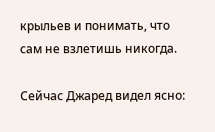крыльев и понимать, что сам не взлетишь никогда.

Сейчас Джаред видел ясно: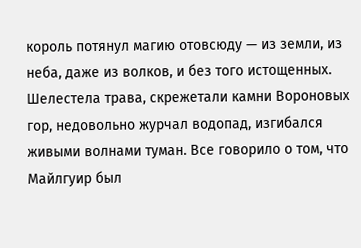король потянул магию отовсюду — из земли, из неба, даже из волков, и без того истощенных. Шелестела трава, скрежетали камни Вороновых гор, недовольно журчал водопад, изгибался живыми волнами туман. Все говорило о том, что Майлгуир был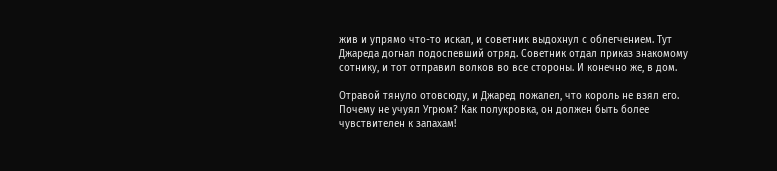жив и упрямо что-то искал, и советник выдохнул с облегчением. Тут Джареда догнал подоспевший отряд. Советник отдал приказ знакомому сотнику, и тот отправил волков во все стороны. И конечно же, в дом.

Отравой тянуло отовсюду, и Джаред пожалел, что король не взял его. Почему не учуял Угрюм? Как полукровка, он должен быть более чувствителен к запахам!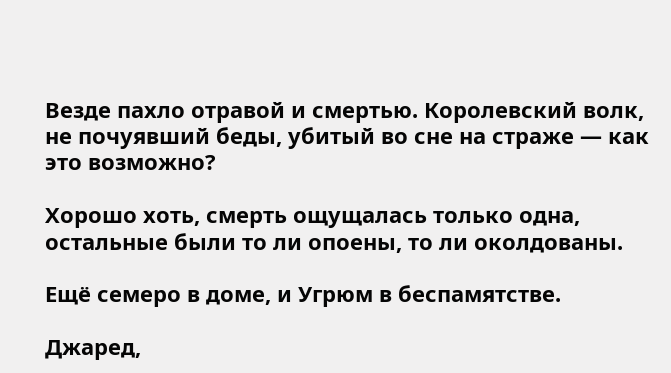Везде пахло отравой и смертью. Королевский волк, не почуявший беды, убитый во сне на страже — как это возможно?

Хорошо хоть, смерть ощущалась только одна, остальные были то ли опоены, то ли околдованы.

Ещё семеро в доме, и Угрюм в беспамятстве.

Джаред,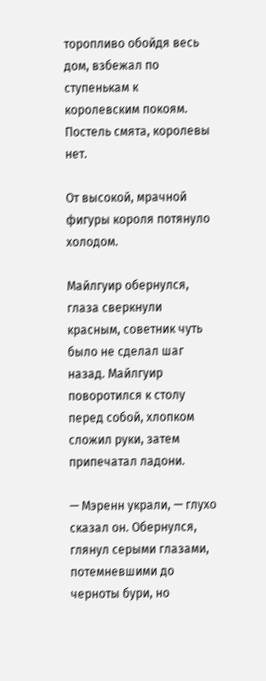торопливо обойдя весь дом, взбежал по ступенькам к королевским покоям. Постель смята, королевы нет.

От высокой, мрачной фигуры короля потянуло холодом.

Майлгуир обернулся, глаза сверкнули красным, советник чуть было не сделал шаг назад. Майлгуир поворотился к столу перед собой, хлопком сложил руки, затем припечатал ладони.

— Мэренн украли, — глухо сказал он. Обернулся, глянул серыми глазами, потемневшими до черноты бури, но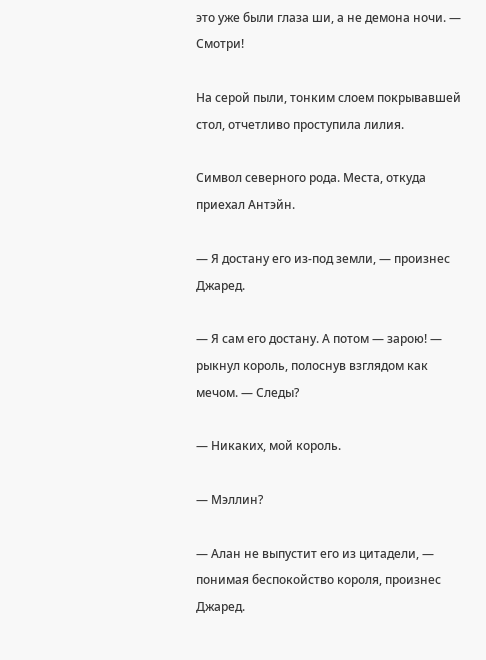это уже были глаза ши, а не демона ночи. — Смотри!

На серой пыли, тонким слоем покрывавшей стол, отчетливо проступила лилия.

Символ северного рода. Места, откуда приехал Антэйн.

— Я достану его из-под земли, — произнес Джаред.

— Я сам его достану. А потом — зарою! — рыкнул король, полоснув взглядом как мечом. — Следы?

— Никаких, мой король.

— Мэллин?

— Алан не выпустит его из цитадели, — понимая беспокойство короля, произнес Джаред.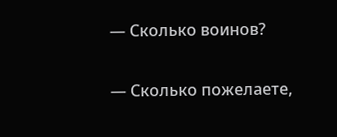— Сколько воинов?

— Сколько пожелаете,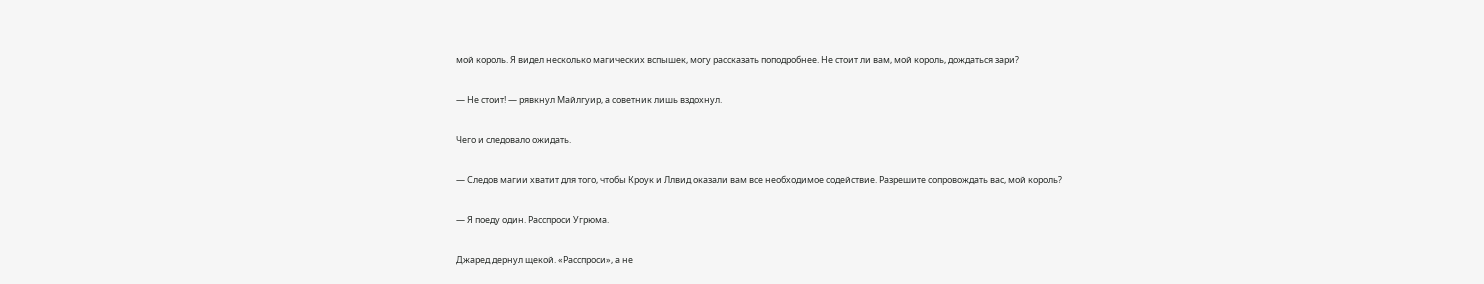мой король. Я видел несколько магических вспышек, могу рассказать поподробнее. Не стоит ли вам, мой король, дождаться зари?

— Не стоит! — рявкнул Майлгуир, а советник лишь вздохнул.

Чего и следовало ожидать.

— Следов магии хватит для того, чтобы Кроук и Ллвид оказали вам все необходимое содействие. Разрешите сопровождать вас, мой король?

— Я поеду один. Расспроси Угрюма.

Джаред дернул щекой. «Расспроси», а не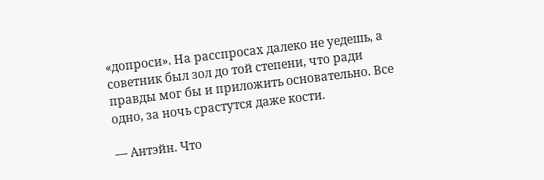«допроси». На расспросах далеко не уедешь, а советник был зол до той степени, что ради правды мог бы и приложить основательно. Все одно, за ночь срастутся даже кости.

— Антэйн. Что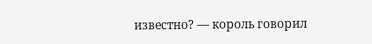известно? — король говорил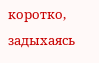коротко, задыхаясь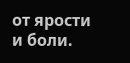от ярости и боли.